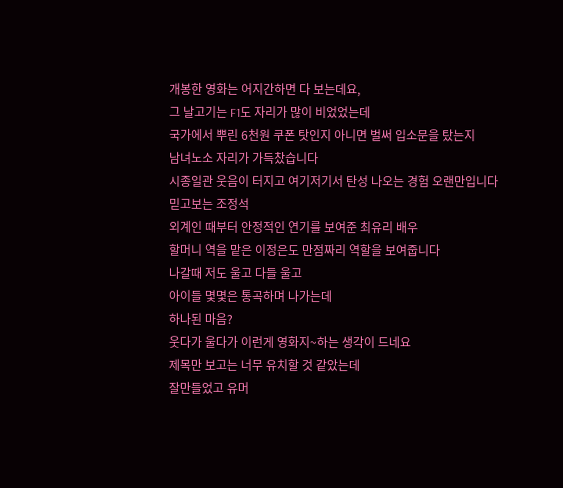개봉한 영화는 어지간하면 다 보는데요,
그 날고기는 F1도 자리가 많이 비었었는데
국가에서 뿌린 6천원 쿠폰 탓인지 아니면 벌써 입소문을 탔는지
남녀노소 자리가 가득찼습니다
시종일관 웃음이 터지고 여기저기서 탄성 나오는 경험 오랜만입니다
믿고보는 조정석
외계인 때부터 안정적인 연기를 보여준 최유리 배우
할머니 역을 맡은 이정은도 만점짜리 역할을 보여줍니다
나갈때 저도 울고 다들 울고
아이들 몇몇은 통곡하며 나가는데
하나된 마음?
웃다가 울다가 이런게 영화지~하는 생각이 드네요
제목만 보고는 너무 유치할 것 같았는데
잘만들었고 유머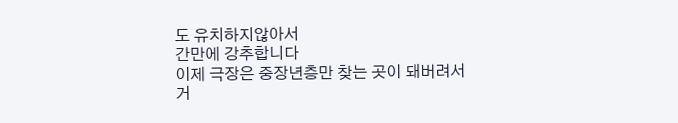도 유치하지않아서
간만에 강추합니다
이제 극장은 중장년층만 찾는 곳이 돼버려서
거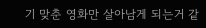기 맞춘 영화만 살아남게 되는거 같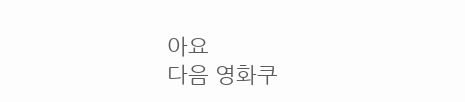아요
다음 영화쿠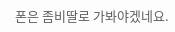폰은 좀비딸로 가봐야겠네요.